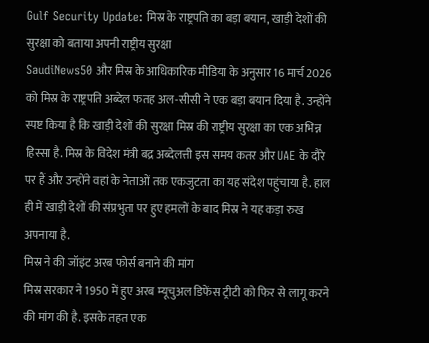Gulf Security Update: मिस्र के राष्ट्रपति का बड़ा बयान, खाड़ी देशों की सुरक्षा को बताया अपनी राष्ट्रीय सुरक्षा
SaudiNews50 और मिस्र के आधिकारिक मीडिया के अनुसार 16 मार्च 2026 को मिस्र के राष्ट्रपति अब्देल फतह अल-सीसी ने एक बड़ा बयान दिया है. उन्होंने स्पष्ट किया है कि खाड़ी देशों की सुरक्षा मिस्र की राष्ट्रीय सुरक्षा का एक अभिन्न हिस्सा है. मिस्र के विदेश मंत्री बद्र अब्देलत्ती इस समय कतर और UAE के दौरे पर हैं और उन्होंने वहां के नेताओं तक एकजुटता का यह संदेश पहुंचाया है. हाल ही में खाड़ी देशों की संप्रभुता पर हुए हमलों के बाद मिस्र ने यह कड़ा रुख अपनाया है.
मिस्र ने की जॉइंट अरब फोर्स बनाने की मांग
मिस्र सरकार ने 1950 में हुए अरब म्यूचुअल डिफेंस ट्रीटी को फिर से लागू करने की मांग की है. इसके तहत एक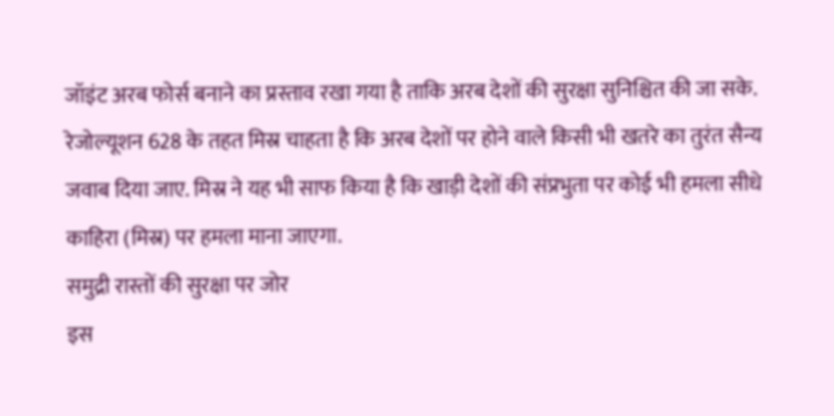जॉइंट अरब फोर्स बनाने का प्रस्ताव रखा गया है ताकि अरब देशों की सुरक्षा सुनिश्चित की जा सके. रेजोल्यूशन 628 के तहत मिस्र चाहता है कि अरब देशों पर होने वाले किसी भी खतरे का तुरंत सैन्य जवाब दिया जाए. मिस्र ने यह भी साफ किया है कि खाड़ी देशों की संप्रभुता पर कोई भी हमला सीधे काहिरा (मिस्र) पर हमला माना जाएगा.
समुद्री रास्तों की सुरक्षा पर जोर
इस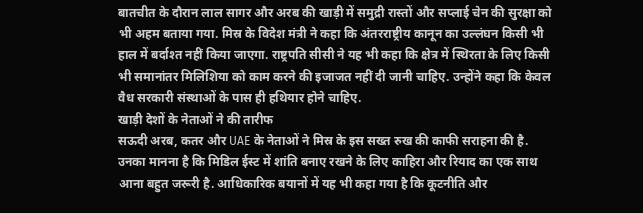बातचीत के दौरान लाल सागर और अरब की खाड़ी में समुद्री रास्तों और सप्लाई चेन की सुरक्षा को भी अहम बताया गया. मिस्र के विदेश मंत्री ने कहा कि अंतरराष्ट्रीय कानून का उल्लंघन किसी भी हाल में बर्दाश्त नहीं किया जाएगा. राष्ट्रपति सीसी ने यह भी कहा कि क्षेत्र में स्थिरता के लिए किसी भी समानांतर मिलिशिया को काम करने की इजाजत नहीं दी जानी चाहिए. उन्होंने कहा कि केवल वैध सरकारी संस्थाओं के पास ही हथियार होने चाहिए.
खाड़ी देशों के नेताओं ने की तारीफ
सऊदी अरब, कतर और UAE के नेताओं ने मिस्र के इस सख्त रुख की काफी सराहना की है. उनका मानना है कि मिडिल ईस्ट में शांति बनाए रखने के लिए काहिरा और रियाद का एक साथ आना बहुत जरूरी है. आधिकारिक बयानों में यह भी कहा गया है कि कूटनीति और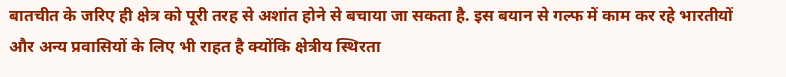बातचीत के जरिए ही क्षेत्र को पूरी तरह से अशांत होने से बचाया जा सकता है. इस बयान से गल्फ में काम कर रहे भारतीयों और अन्य प्रवासियों के लिए भी राहत है क्योंकि क्षेत्रीय स्थिरता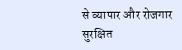से व्यापार और रोजगार सुरक्षित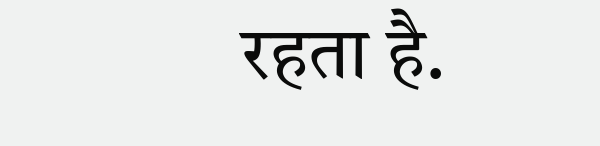रहता है.